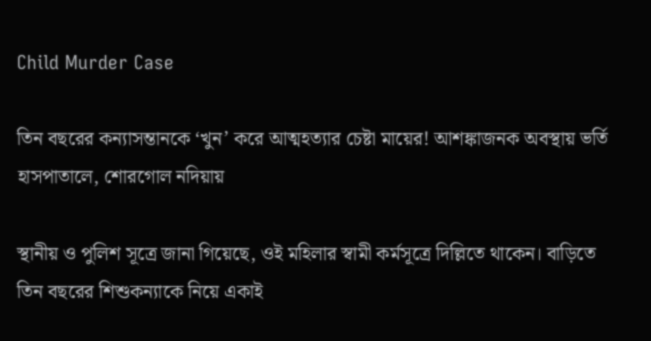Child Murder Case

তিন বছরের কন্যাসন্তানকে ‘খুন’ করে আত্মহত্যার চেষ্টা মায়ের! আশঙ্কাজনক অবস্থায় ভর্তি হাসপাতালে, শোরগোল নদিয়ায়

স্থানীয় ও পুলিশ সূত্রে জানা গিয়েছে, ওই মহিলার স্বামী কর্মসূত্রে দিল্লিতে থাকেন। বাড়িতে তিন বছরের শিশুকন্যাকে নিয়ে একাই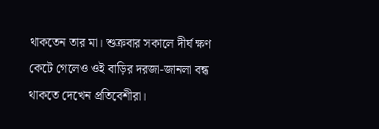থাকতেন তার মা। শুক্রবার সকালে দীর্ঘ ক্ষণ কেটে গেলেও ওই বাড়ির দরজা-জানলা বন্ধ থাকতে দেখেন প্রতিবেশীরা।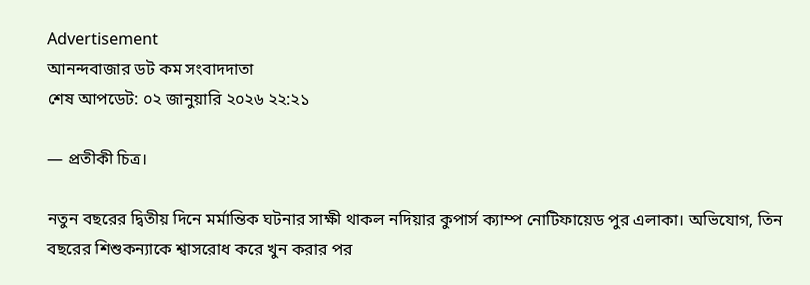Advertisement
আনন্দবাজার ডট কম সংবাদদাতা
শেষ আপডেট: ০২ জানুয়ারি ২০২৬ ২২:২১

— প্রতীকী চিত্র।

নতুন বছরের দ্বিতীয় দিনে মর্মান্তিক ঘটনার সাক্ষী থাকল নদিয়ার কুপার্স ক্যাম্প নোটিফায়েড পুর এলাকা। অভিযোগ, তিন বছরের শিশুকন্যাকে শ্বাসরোধ করে খুন করার পর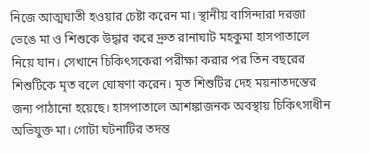নিজে আত্মঘাতী হওয়ার চেষ্টা করেন মা। স্থানীয় বাসিন্দারা দরজা ভেঙে মা ও শিশুকে উদ্ধার করে দ্রুত রানাঘাট মহকুমা হাসপাতালে নিয়ে যান। সেখানে চিকিৎসকেরা পরীক্ষা করার পর তিন বছরের শিশুটিকে মৃত বলে ঘোষণা করেন। মৃত শিশুটির দেহ ময়নাতদন্তের জন্য পাঠানো হয়েছে। হাসপাতালে আশঙ্কাজনক অবস্থায় চিকিৎসাধীন অভিযুক্ত মা। গোটা ঘটনাটির তদন্ত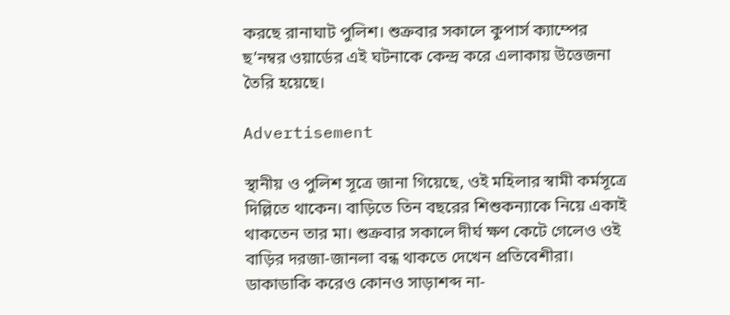করছে রানাঘাট পুলিশ। শুক্রবার সকালে কুপার্স ক্যাম্পের ছ’নম্বর ওয়ার্ডের এই ঘটনাকে কেন্দ্র করে এলাকায় উত্তেজনা তৈরি হয়েছে।

Advertisement

স্থানীয় ও পুলিশ সূত্রে জানা গিয়েছে, ওই মহিলার স্বামী কর্মসূত্রে দিল্লিতে থাকেন। বাড়িতে তিন বছরের শিশুকন্যাকে নিয়ে একাই থাকতেন তার মা। শুক্রবার সকালে দীর্ঘ ক্ষণ কেটে গেলেও ওই বাড়ির দরজা-জানলা বন্ধ থাকতে দেখেন প্রতিবেশীরা। ডাকাডাকি করেও কোনও সাড়াশব্দ না-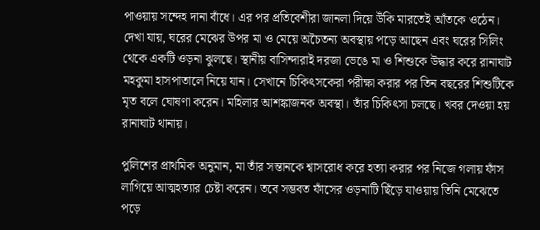পাওয়ায় সন্দেহ দানা বাঁধে। এর পর প্রতিবেশীরা জানলা দিয়ে উঁকি মারতেই আঁতকে ওঠেন। দেখা যায়, ঘরের মেঝের উপর মা ও মেয়ে অচৈতন্য অবস্থায় পড়ে আছেন এবং ঘরের সিলিং থেকে একটি ওড়না ঝুলছে। স্থানীয় বাসিন্দারাই দরজা ভেঙে মা ও শিশুকে উদ্ধার করে রানাঘাট মহকুমা হাসপাতালে নিয়ে যান। সেখানে চিকিৎসকেরা পরীক্ষা করার পর তিন বছরের শিশুটিকে মৃত বলে ঘোষণা করেন। মহিলার আশঙ্কাজনক অবস্থা। তাঁর চিকিৎসা চলছে। খবর দেওয়া হয় রানাঘাট থানায়।

পুলিশের প্রাথমিক অনুমান, মা তাঁর সন্তানকে শ্বাসরোধ করে হত্যা করার পর নিজে গলায় ফাঁস লাগিয়ে আত্মহত্যার চেষ্টা করেন। তবে সম্ভবত ফাঁসের ওড়নাটি ছিঁড়ে যাওয়ায় তিনি মেঝেতে পড়ে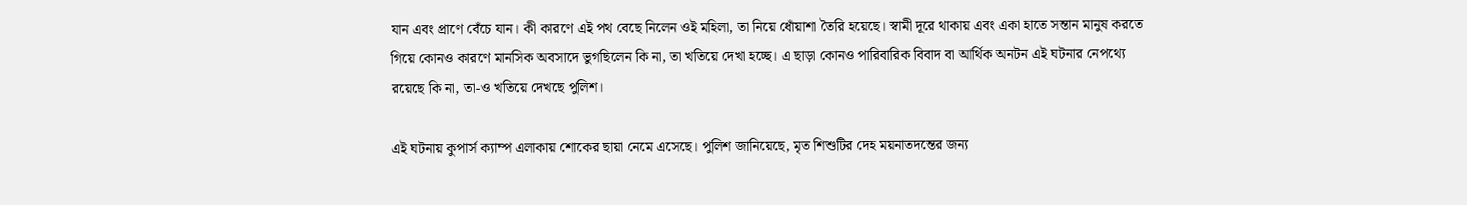যান এবং প্রাণে বেঁচে যান। কী কারণে এই পথ বেছে নিলেন ওই মহিলা, তা নিয়ে ধোঁয়াশা তৈরি হয়েছে। স্বামী দূরে থাকায় এবং একা হাতে সন্তান মানুষ করতে গিয়ে কোনও কারণে মানসিক অবসাদে ভুগছিলেন কি না, তা খতিয়ে দেখা হচ্ছে। এ ছাড়া কোনও পারিবারিক বিবাদ বা আর্থিক অনটন এই ঘটনার নেপথ্যে রয়েছে কি না, তা-ও খতিয়ে দেখছে পুলিশ।

এই ঘটনায় কুপার্স ক্যাম্প এলাকায় শোকের ছায়া নেমে এসেছে। পুলিশ জানিয়েছে, মৃত শিশুটির দেহ ময়নাতদন্তের জন্য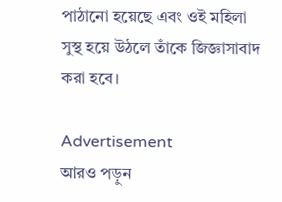পাঠানো হয়েছে এবং ওই মহিলা সুস্থ হয়ে উঠলে তাঁকে জিজ্ঞাসাবাদ করা হবে।

Advertisement
আরও পড়ুন